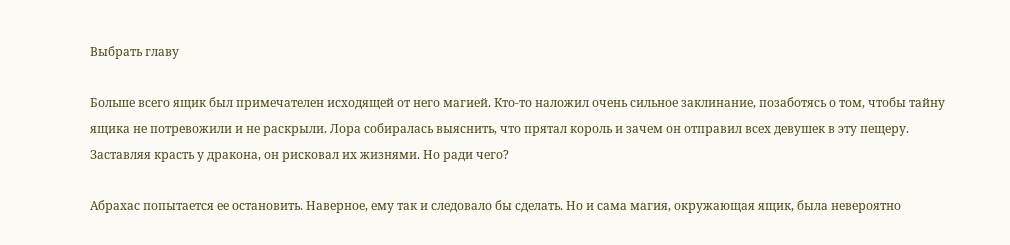Выбрать главу

Больше всего ящик был примечателен исходящей от него магией. Кто-то наложил очень сильное заклинание, позаботясь о том, чтобы тайну ящика не потревожили и не раскрыли. Лора собиралась выяснить, что прятал король и зачем он отправил всех девушек в эту пещеру. Заставляя красть у дракона, он рисковал их жизнями. Но ради чего?

Абрахас попытается ее остановить. Наверное, ему так и следовало бы сделать. Но и сама магия, окружающая ящик, была невероятно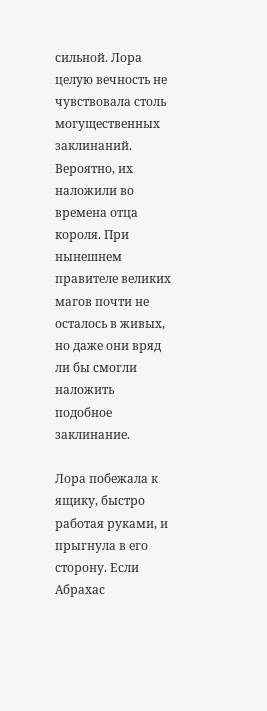сильной. Лора целую вечность не чувствовала столь могущественных заклинаний. Вероятно, их наложили во времена отца короля. При нынешнем правителе великих магов почти не осталось в живых, но даже они вряд ли бы смогли наложить подобное заклинание.

Лора побежала к ящику, быстро работая руками, и прыгнула в его сторону. Если Абрахас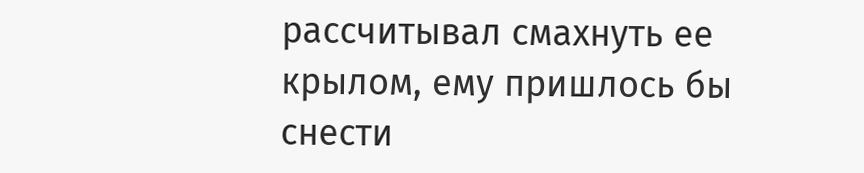рассчитывал смахнуть ее крылом, ему пришлось бы снести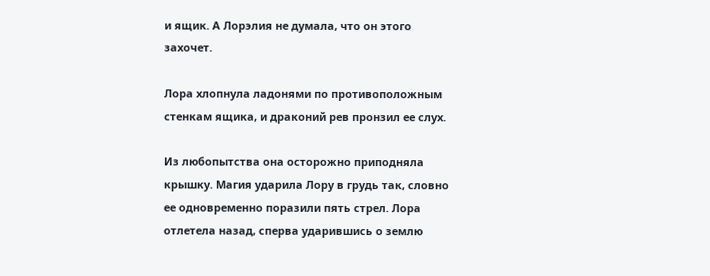и ящик. А Лорэлия не думала, что он этого захочет.

Лора хлопнула ладонями по противоположным стенкам ящика, и драконий рев пронзил ее слух.

Из любопытства она осторожно приподняла крышку. Магия ударила Лору в грудь так, словно ее одновременно поразили пять стрел. Лора отлетела назад, сперва ударившись о землю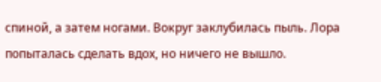спиной, а затем ногами. Вокруг заклубилась пыль. Лора попыталась сделать вдох, но ничего не вышло.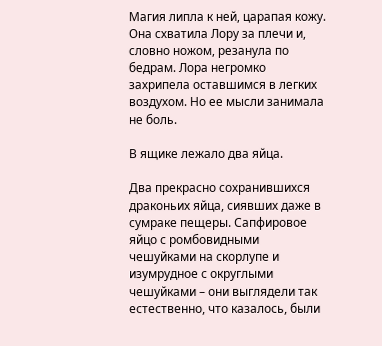Магия липла к ней, царапая кожу. Она схватила Лору за плечи и, словно ножом, резанула по бедрам. Лора негромко захрипела оставшимся в легких воздухом. Но ее мысли занимала не боль.

В ящике лежало два яйца.

Два прекрасно сохранившихся драконьих яйца, сиявших даже в сумраке пещеры. Сапфировое яйцо с ромбовидными чешуйками на скорлупе и изумрудное с округлыми чешуйками – они выглядели так естественно, что казалось, были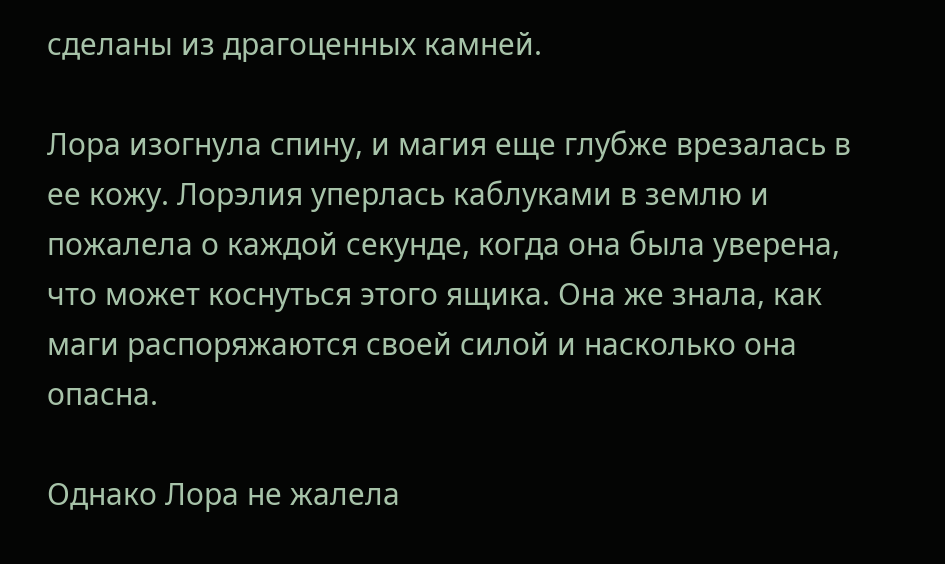сделаны из драгоценных камней.

Лора изогнула спину, и магия еще глубже врезалась в ее кожу. Лорэлия уперлась каблуками в землю и пожалела о каждой секунде, когда она была уверена, что может коснуться этого ящика. Она же знала, как маги распоряжаются своей силой и насколько она опасна.

Однако Лора не жалела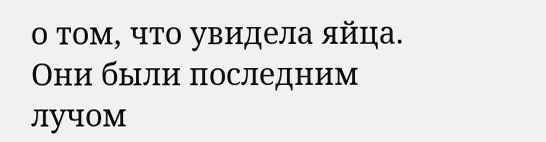о том, что увидела яйца. Они были последним лучом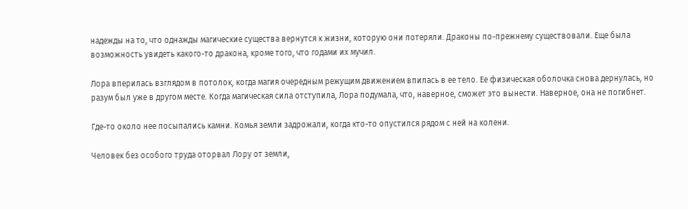надежды на то, что однажды магические существа вернутся к жизни, которую они потеряли. Драконы по-прежнему существовали. Еще была возможность увидеть какого-то дракона, кроме того, что годами их мучил.

Лора вперилась взглядом в потолок, когда магия очередным режущим движением впилась в ее тело. Ее физическая оболочка снова дернулась, но разум был уже в другом месте. Когда магическая сила отступила, Лора подумала, что, наверное, сможет это вынести. Наверное, она не погибнет.

Где-то около нее посыпались камни. Комья земли задрожали, когда кто-то опустился рядом с ней на колени.

Человек без особого труда оторвал Лору от земли,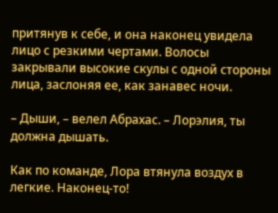притянув к себе, и она наконец увидела лицо с резкими чертами. Волосы закрывали высокие скулы с одной стороны лица, заслоняя ее, как занавес ночи.

– Дыши, – велел Абрахас. – Лорэлия, ты должна дышать.

Как по команде, Лора втянула воздух в легкие. Наконец-то!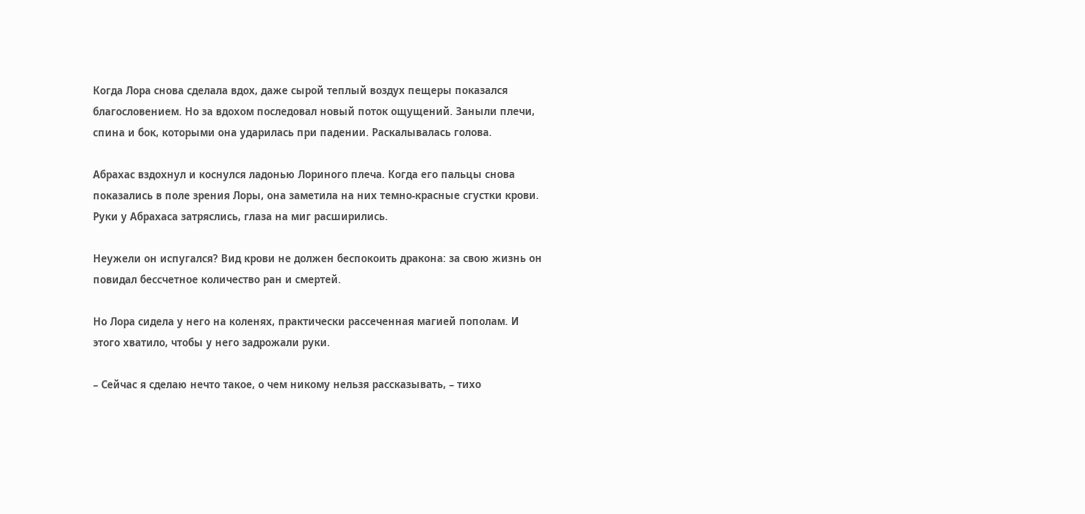Когда Лора снова сделала вдох, даже сырой теплый воздух пещеры показался благословением. Но за вдохом последовал новый поток ощущений. Заныли плечи, спина и бок, которыми она ударилась при падении. Раскалывалась голова.

Абрахас вздохнул и коснулся ладонью Лориного плеча. Когда его пальцы снова показались в поле зрения Лоры, она заметила на них темно-красные сгустки крови. Руки у Абрахаса затряслись, глаза на миг расширились.

Неужели он испугался? Вид крови не должен беспокоить дракона: за свою жизнь он повидал бессчетное количество ран и смертей.

Но Лора сидела у него на коленях, практически рассеченная магией пополам. И этого хватило, чтобы у него задрожали руки.

– Сейчас я сделаю нечто такое, о чем никому нельзя рассказывать, – тихо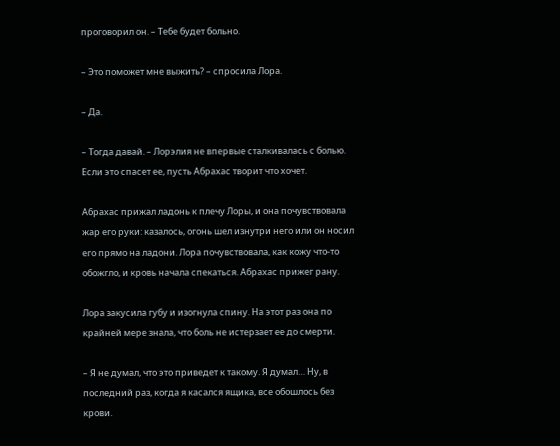проговорил он. – Тебе будет больно.

– Это поможет мне выжить? – спросила Лора.

– Да.

– Тогда давай. – Лорэлия не впервые сталкивалась с болью. Если это спасет ее, пусть Абрахас творит что хочет.

Абрахас прижал ладонь к плечу Лоры, и она почувствовала жар его руки: казалось, огонь шел изнутри него или он носил его прямо на ладони. Лора почувствовала, как кожу что-то обожгло, и кровь начала спекаться. Абрахас прижег рану.

Лора закусила губу и изогнула спину. На этот раз она по крайней мере знала, что боль не истерзает ее до смерти.

– Я не думал, что это приведет к такому. Я думал… Ну, в последний раз, когда я касался ящика, все обошлось без крови.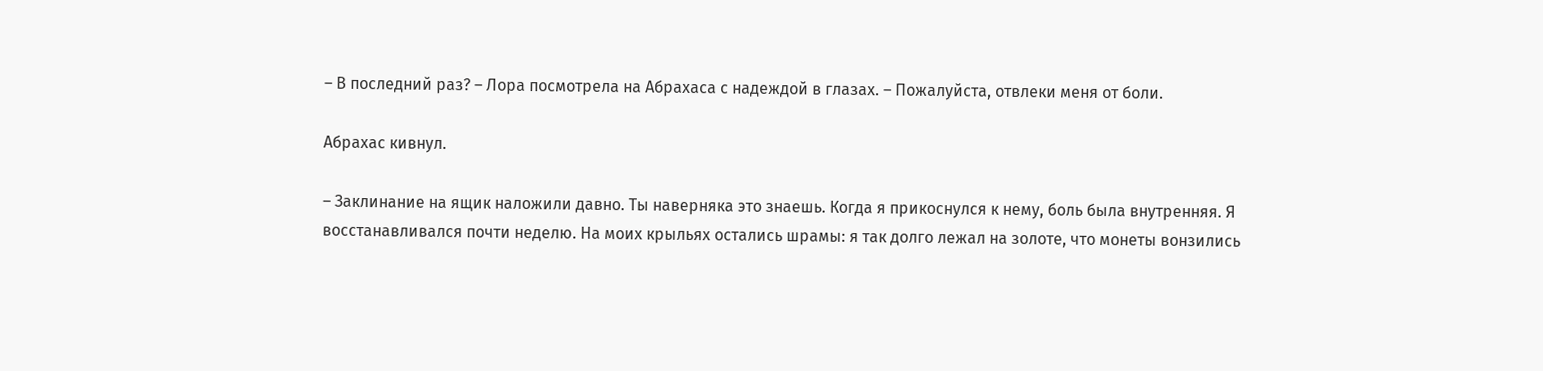– В последний раз? – Лора посмотрела на Абрахаса с надеждой в глазах. – Пожалуйста, отвлеки меня от боли.

Абрахас кивнул.

– Заклинание на ящик наложили давно. Ты наверняка это знаешь. Когда я прикоснулся к нему, боль была внутренняя. Я восстанавливался почти неделю. На моих крыльях остались шрамы: я так долго лежал на золоте, что монеты вонзились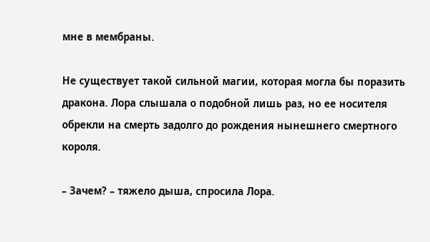мне в мембраны.

Не существует такой сильной магии, которая могла бы поразить дракона. Лора слышала о подобной лишь раз, но ее носителя обрекли на смерть задолго до рождения нынешнего смертного короля.

– Зачем? – тяжело дыша, спросила Лора.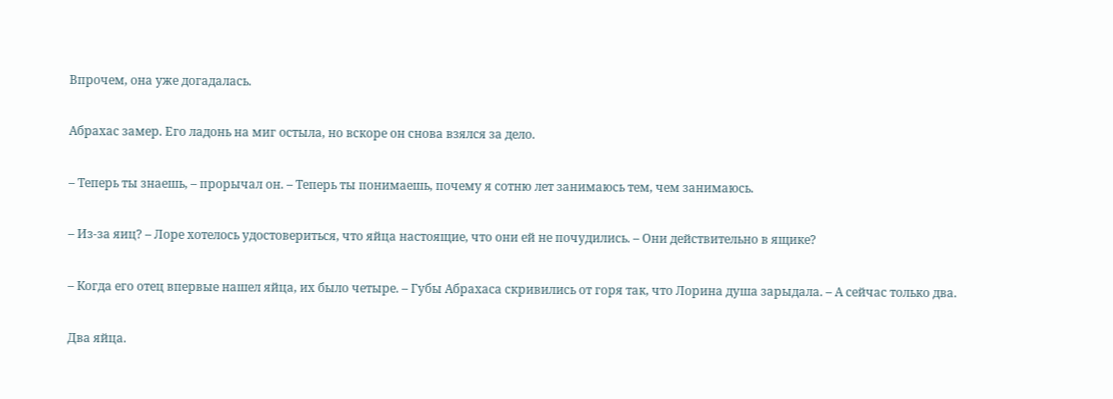Впрочем, она уже догадалась.

Абрахас замер. Его ладонь на миг остыла, но вскоре он снова взялся за дело.

– Теперь ты знаешь, – прорычал он. – Теперь ты понимаешь, почему я сотню лет занимаюсь тем, чем занимаюсь.

– Из-за яиц? – Лоре хотелось удостовериться, что яйца настоящие, что они ей не почудились. – Они действительно в ящике?

– Когда его отец впервые нашел яйца, их было четыре. – Губы Абрахаса скривились от горя так, что Лорина душа зарыдала. – А сейчас только два.

Два яйца.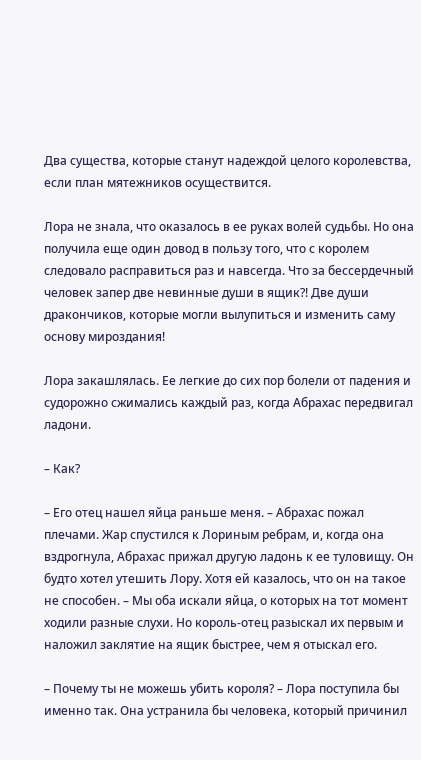Два существа, которые станут надеждой целого королевства, если план мятежников осуществится.

Лора не знала, что оказалось в ее руках волей судьбы. Но она получила еще один довод в пользу того, что с королем следовало расправиться раз и навсегда. Что за бессердечный человек запер две невинные души в ящик?! Две души дракончиков, которые могли вылупиться и изменить саму основу мироздания!

Лора закашлялась. Ее легкие до сих пор болели от падения и судорожно сжимались каждый раз, когда Абрахас передвигал ладони.

– Как?

– Его отец нашел яйца раньше меня. – Абрахас пожал плечами. Жар спустился к Лориным ребрам, и, когда она вздрогнула, Абрахас прижал другую ладонь к ее туловищу. Он будто хотел утешить Лору. Хотя ей казалось, что он на такое не способен. – Мы оба искали яйца, о которых на тот момент ходили разные слухи. Но король-отец разыскал их первым и наложил заклятие на ящик быстрее, чем я отыскал его.

– Почему ты не можешь убить короля? – Лора поступила бы именно так. Она устранила бы человека, который причинил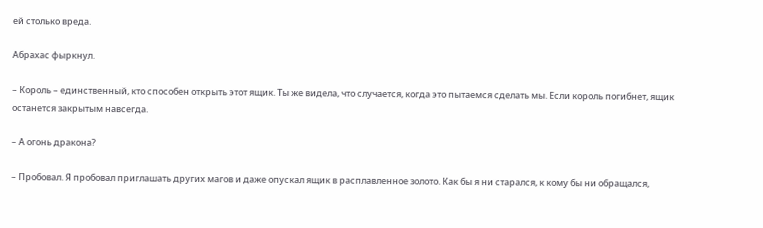ей столько вреда.

Абрахас фыркнул.

– Король – единственный, кто способен открыть этот ящик. Ты же видела, что случается, когда это пытаемся сделать мы. Если король погибнет, ящик останется закрытым навсегда.

– А огонь дракона?

– Пробовал. Я пробовал приглашать других магов и даже опускал ящик в расплавленное золото. Как бы я ни старался, к кому бы ни обращался,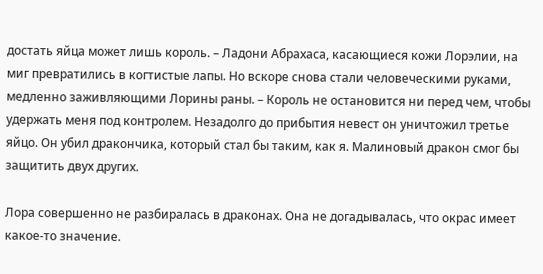достать яйца может лишь король. – Ладони Абрахаса, касающиеся кожи Лорэлии, на миг превратились в когтистые лапы. Но вскоре снова стали человеческими руками, медленно заживляющими Лорины раны. – Король не остановится ни перед чем, чтобы удержать меня под контролем. Незадолго до прибытия невест он уничтожил третье яйцо. Он убил дракончика, который стал бы таким, как я. Малиновый дракон смог бы защитить двух других.

Лора совершенно не разбиралась в драконах. Она не догадывалась, что окрас имеет какое-то значение.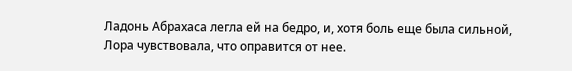Ладонь Абрахаса легла ей на бедро, и, хотя боль еще была сильной, Лора чувствовала, что оправится от нее.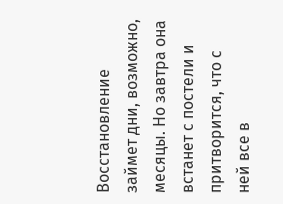Восстановление займет дни, возможно, месяцы. Но завтра она встанет с постели и притворится, что с ней все в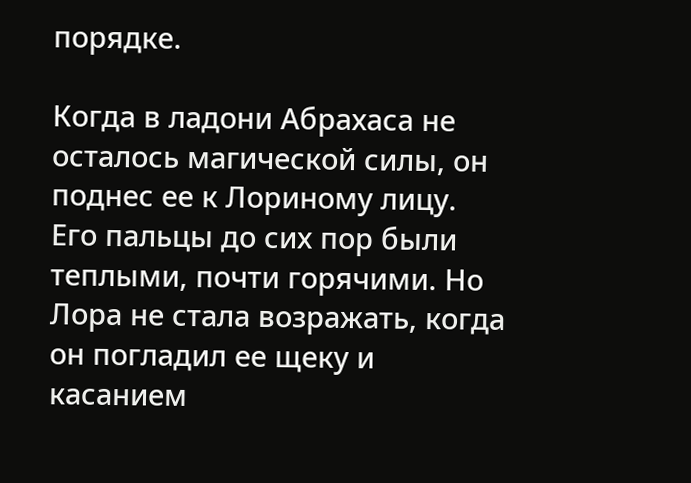порядке.

Когда в ладони Абрахаса не осталось магической силы, он поднес ее к Лориному лицу. Его пальцы до сих пор были теплыми, почти горячими. Но Лора не стала возражать, когда он погладил ее щеку и касанием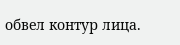обвел контур лица.